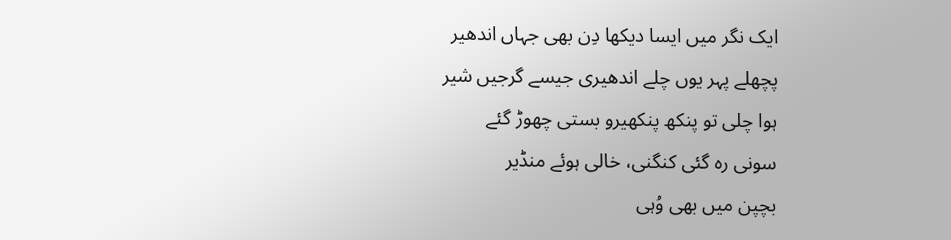ایک نگر میں ایسا دیکھا دِن بھی جہاں اندھیر
پچھلے پہر یوں چلے اندھیری جیسے گرجیں شیر
ہوا چلی تو پنکھ پنکھیرو بستی چھوڑ گئے
سونی رہ گئی کنگنی، خالی ہوئے منڈیر
بچپن میں بھی وُہی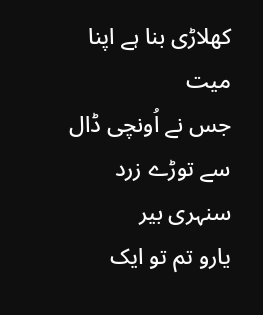کھلاڑی بنا ہے اپنا میت
جس نے اُونچی ڈال سے توڑے زرد سنہری بیر
یارو تم تو ایک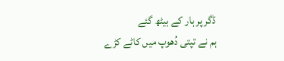ڈگر پر ہار کے بیٹھ گئے
ہم نے تپتی دُھوپ میں کاٹے کڑے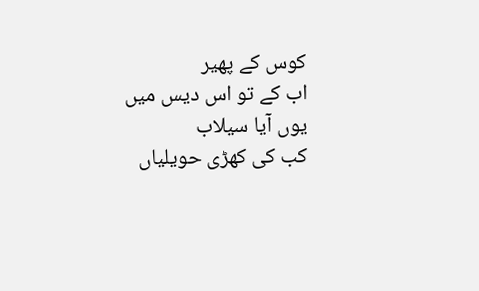کوس کے پھیر
اب کے تو اس دیس میں یوں آیا سیلاب
کب کی کھڑی حویلیاں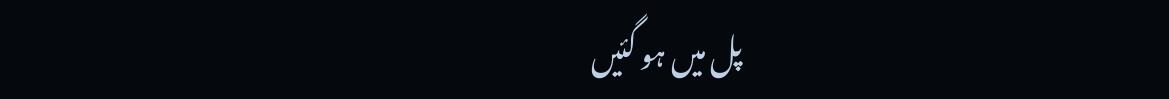پل میں ہو گئیں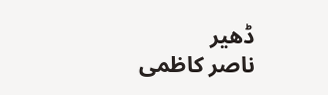ڈھیر
ناصر کاظمی